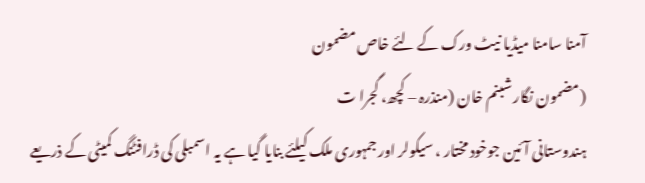آمنا سامنا میڈیا نیٹ ورک کے لئے خاص مضمون
(مضمون نگار شبنم خان (منذرہ – کچھ، گجرا ت
ہندوستانی آئین جوخود مختار ، سیکولر اور جمہوری ملک کیلئے بنایا گیا ہے یہ اسمبلی کی ڈرافٹنگ کمیٹی کے ذریعے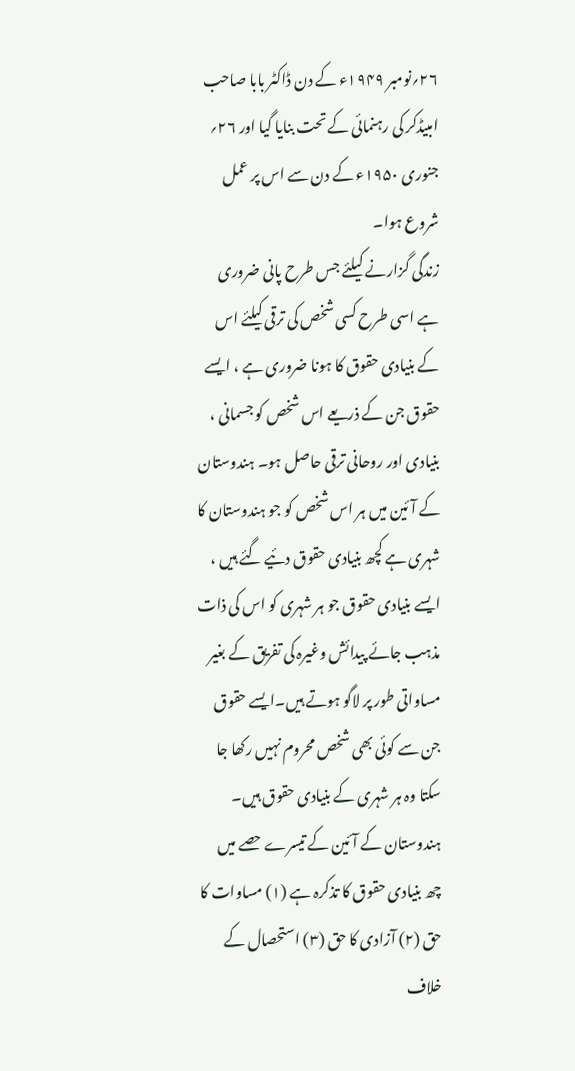۲۶؍نومبر ۱۹۴۹ء کے دن ڈاکٹر بابا صاحب امبیڈکر کی رہنمائی کے تحت بنایا گیا اور ۲۶؍ جنوری ۱۹۵۰ء کے دن سے اس پر عمل شروع ہوا۔
زندگی گزارنے کیلئے جس طرح پانی ضروری ہے اسی طرح کسی شخص کی ترقی کیلئے اس کے بنیادی حقوق کا ہونا ضروری ہے ، ایسے حقوق جن کے ذریعے اس شخص کو جسمانی ، بنیادی اور روحانی ترقی حاصل ہو۔ ہندوستان کے آئین میں ہر اس شخص کو جو ہندوستان کا شہری ہے کچھ بنیادی حقوق دئیے گئے ہیں ، ایسے بنیادی حقوق جو ہر شہری کو اس کی ذات مذہب جائے پیدائش وغیرہ کی تفریق کے بغیر مساواتی طور پر لاگو ہوتے ہیں۔ایسے حقوق جن سے کوئی بھی شخص محروم نہیں رکھا جا سکتا وہ ہر شہری کے بنیادی حقوق ہیں۔
ہندوستان کے آئین کے تیسرے حصے میں چھ بنیادی حقوق کا تذکرہ ہے (۱) مساوات کا حق (۲) آزادی کا حق (۳) استحصال کے خلاف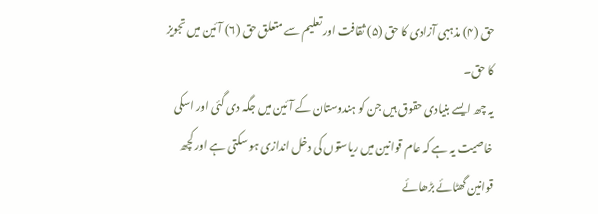حق (۴) مذہبی آزادی کا حق (۵) ثقافت اور تعلیم سے متعلق حق (۶) آئین میں تجویز کا حق۔
یہ چھ ایسے بنیادی حقوق ہیں جن کو ہندوستان کے آئین میں جگہ دی گئی اور اسکی خاصیت یہ ہے کہ عام قوانین میں ریاستوں کی دخل اندازی ہو سکتی ہے اور کچھ قوانین گھٹائے بڑھائے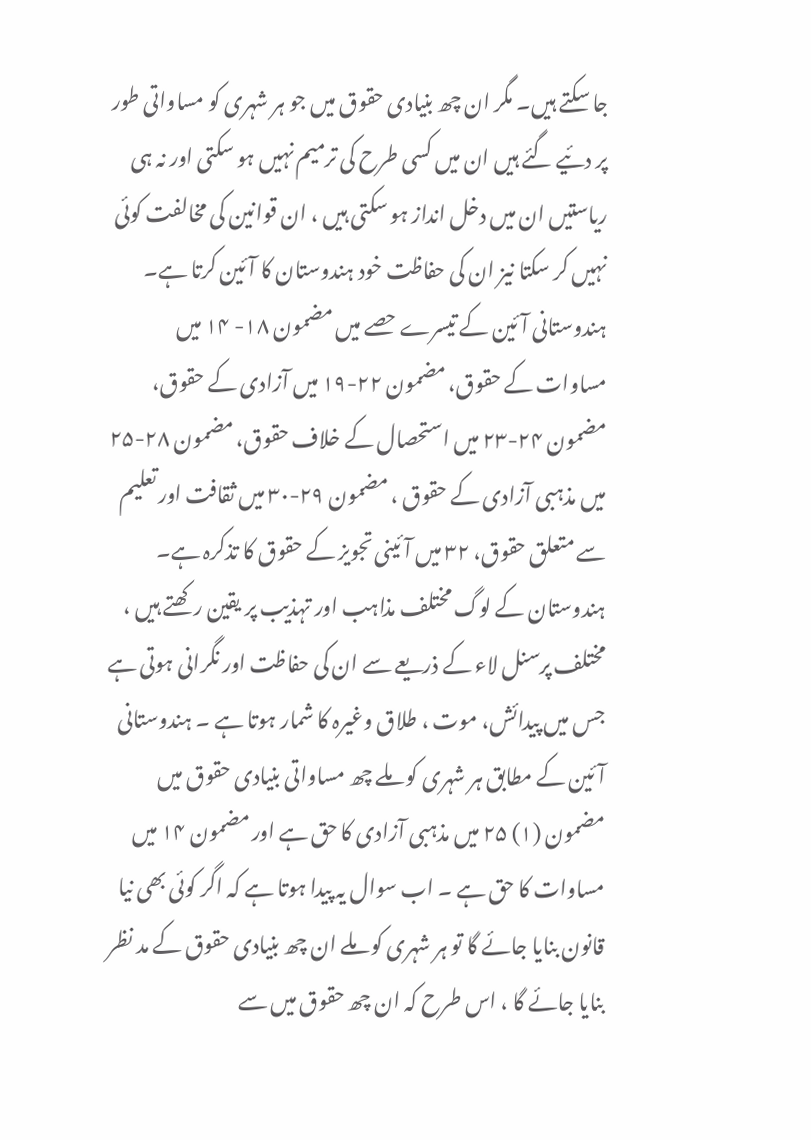جا سکتے ہیں۔ مگر ان چھ بنیادی حقوق میں جو ہر شہری کو مساواتی طور پر دئیے گئے ہیں ان میں کسی طرح کی ترمیم نہیں ہو سکتی اور نہ ہی ریاستیں ان میں دخل انداز ہو سکتی ہیں ، ان قوانین کی مخالفت کوئی نہیں کر سکتا نیز ان کی حفاظت خود ہندوستان کا آئین کرتا ہے۔
ہندوستانی آئین کے تیسرے حصے میں مضمون ۱۸- ۱۴ میں مساوات کے حقوق، مضمون ۲۲-۱۹ میں آزادی کے حقوق، مضمون ۲۴-۲۳ میں استحصال کے خلاف حقوق، مضمون ۲۸-۲۵ میں مذہبی آزادی کے حقوق ، مضمون ۲۹-۳۰ میں ثقافت اور تعلیم سے متعلق حقوق، ۳۲ میں آئینی تجویز کے حقوق کا تذکرہ ہے۔
ہندوستان کے لوگ مختلف مذاہب اور تہذیب پر یقین رکھتے ہیں ، مختلف پرسنل لاء کے ذریعے سے ان کی حفاظت اور نگرانی ہوتی ہے جس میں پیدائش، موت ، طلاق وغیرہ کا شمار ہوتا ہے ۔ ہندوستانی آئین کے مطابق ہر شہری کو ملے چھ مساواتی بنیادی حقوق میں مضمون (۱) ۲۵ میں مذہبی آزادی کا حق ہے اور مضمون ۱۴ میں مساوات کا حق ہے ۔ اب سوال یہ پیدا ہوتا ہے کہ اگر کوئی بھی نیا قانون بنایا جائے گا تو ہر شہری کو ملے ان چھ بنیادی حقوق کے مد نظر بنایا جائے گا ، اس طرح کہ ان چھ حقوق میں سے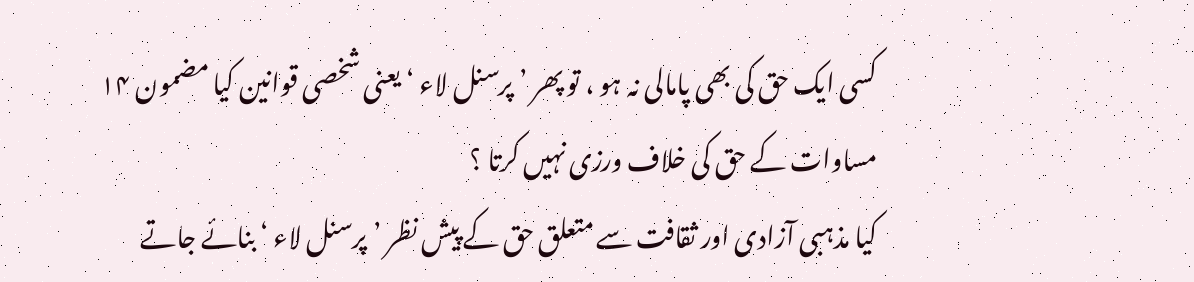کسی ایک حق کی بھی پامالی نہ ہو ، تو پھر ’پرسنل لاء ‘ یعنی شخصی قوانین کیا مضمون ۱۴ مساوات کے حق کی خلاف ورزی نہیں کرتا ؟
کیا مذہبی آزادی اور ثقافت سے متعلق حق کے پیش نظر ’پرسنل لاء ‘ بنائے جاتے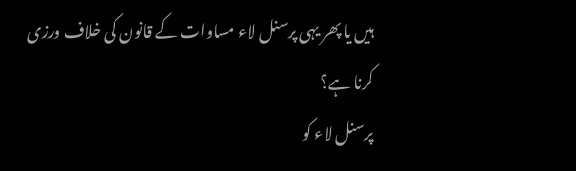ہیں یا پھر یہی پرسنل لاء مساوات کے قانون کی خلاف ورزی کرنا ہے؟
پرسنل لاء کو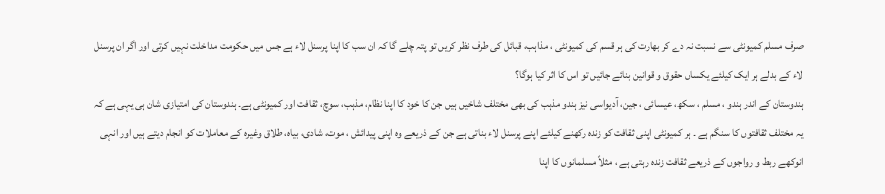صرف مسلم کمیونٹی سے نسبت نہ دے کر بھارت کی ہر قسم کی کمیونٹی ، مذاہب، قبائل کی طرف نظر کریں تو پتہ چلے گا کہ ان سب کا اپنا پرسنل لاء ہے جس میں حکومت مداخلت نہیں کرتی اور اگر ان پرسنل لاء کے بدلے ہر ایک کیلئے یکساں حقوق و قوانین بنائے جائیں تو اس کا اثر کیا ہوگا؟
ہندوستان کے اندر ہندو ، مسلم ، سکھ، عیسائی ، جین، آدیواسی نیز ہندو مذہب کی بھی مختلف شاخیں ہیں جن کا خود کا اپنا نظام، مذہب، سوچ، ثقافت اور کمیونٹی ہے۔ ہندوستان کی امتیازی شان ہی یہی ہے کہ یہ مختلف ثقافتوں کا سنگم ہے ۔ ہر کمیونٹی اپنی ثقافت کو زندہ رکھنے کیلئے اپنے پرسنل لاء بناتی ہے جن کے ذریعے وہ اپنی پیدائش ، موت، شادی، بیاہ، طلاق وغیرہ کے معاملات کو انجام دیتے ہیں اور انہی انوکھے ربط و رواجوں کے ذریعے ثقافت زندہ رہتی ہے ، مثلاً مسلمانوں کا اپنا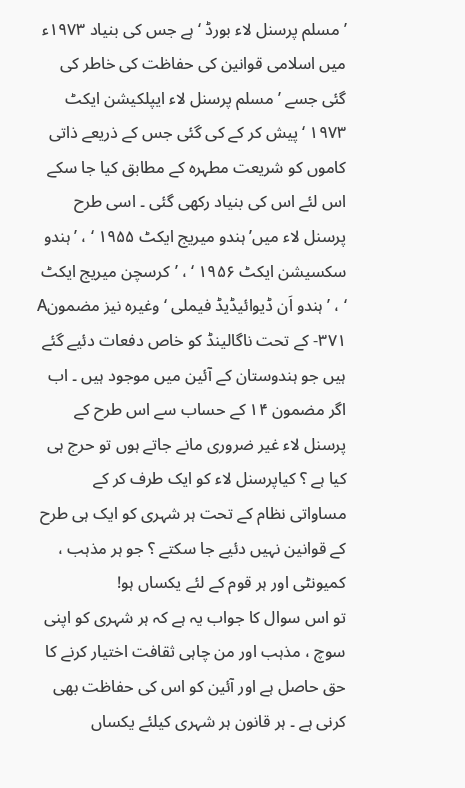’مسلم پرسنل لاء بورڈ ‘ہے جس کی بنیاد ۱۹۷۳ء میں اسلامی قوانین کی حفاظت کی خاطر کی گئی جسے ’مسلم پرسنل لاء ایپلکیشن ایکٹ ۱۹۷۳ ‘ پیش کر کے کی گئی جس کے ذریعے ذاتی کاموں کو شریعت مطہرہ کے مطابق کیا جا سکے اس لئے اس کی بنیاد رکھی گئی ۔ اسی طرح پرسنل لاء میں’ ہندو میریج ایکٹ ۱۹۵۵ ‘ ، ’ہندو سکسیشن ایکٹ ۱۹۵۶ ‘ ، ’کرسچن میریج ایکٹ ‘ ، ’ہندو اَن ڈیوائیڈیڈ فیملی ‘ وغیرہ نیز مضمونA -۳۷۱ کے تحت ناگالینڈ کو خاص دفعات دئیے گئے ہیں جو ہندوستان کے آئین میں موجود ہیں ۔ اب اگر مضمون ۱۴ کے حساب سے اس طرح کے پرسنل لاء غیر ضروری مانے جاتے ہوں تو حرج ہی کیا ہے ؟ کیاپرسنل لاء کو ایک طرف کر کے مساواتی نظام کے تحت ہر شہری کو ایک ہی طرح کے قوانین نہیں دئیے جا سکتے ؟ جو ہر مذہب ، کمیونٹی اور ہر قوم کے لئے یکساں ہو!
تو اس سوال کا جواب یہ ہے کہ ہر شہری کو اپنی سوچ ، مذہب اور من چاہی ثقافت اختیار کرنے کا حق حاصل ہے اور آئین کو اس کی حفاظت بھی کرنی ہے ۔ ہر قانون ہر شہری کیلئے یکساں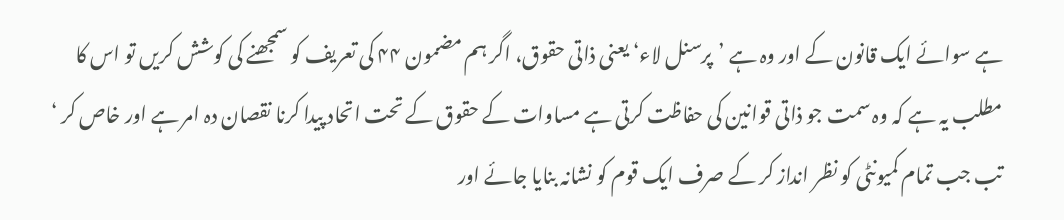ہے سوائے ایک قانون کے اور وہ ہے ’پرسنل لاء‘ یعنی ذاتی حقوق، اگر ہم مضمون ۴۴ کی تعریف کو سمجھنے کی کوشش کریں تو اس کا مطلب یہ ہے کہ وہ سمت جو ذاتی قوانین کی حفاظت کرتی ہے مساوات کے حقوق کے تحت اتحاد پیدا کرنا نقصان دہ امر ہے اور خاص کر ‘ تب جب تمام کمیونٹی کو نظر انداز کر کے صرف ایک قوم کو نشانہ بنایا جائے اور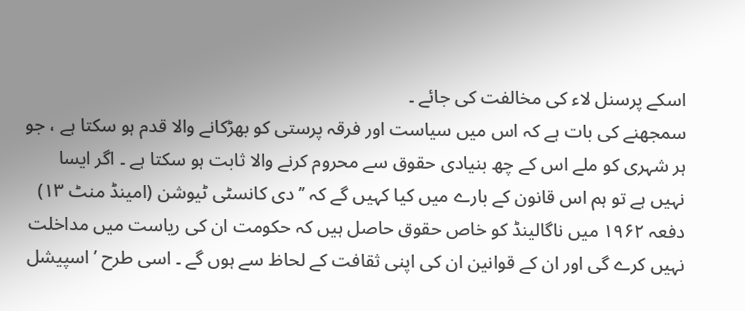اسکے پرسنل لاء کی مخالفت کی جائے ۔
سمجھنے کی بات ہے کہ اس میں سیاست اور فرقہ پرستی کو بھڑکانے والا قدم ہو سکتا ہے ، جو ہر شہری کو ملے اس کے چھ بنیادی حقوق سے محروم کرنے والا ثابت ہو سکتا ہے ۔ اگر ایسا نہیں ہے تو ہم اس قانون کے بارے میں کیا کہیں گے کہ ’’دی کانسٹی ٹیوشن (امینڈ منٹ ۱۳) دفعہ ۱۹۶۲ میں ناگالینڈ کو خاص حقوق حاصل ہیں کہ حکومت ان کی ریاست میں مداخلت نہیں کرے گی اور ان کے قوانین ان کی اپنی ثقافت کے لحاظ سے ہوں گے ۔ اسی طرح ’اسپیشل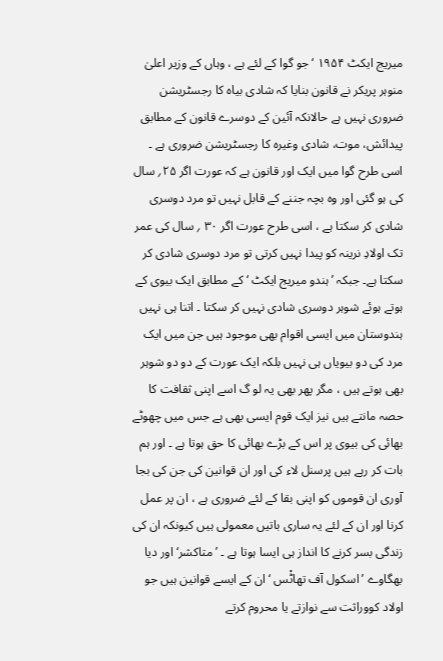میریج ایکٹ ۱۹۵۴ ‘ جو گوا کے لئے ہے ، وہاں کے وزیر اعلیٰ منوہر پریکر نے قانون بنایا کہ شادی بیاہ کا رجسٹریشن ضروری نہیں ہے حالانکہ آئین کے دوسرے قانون کے مطابق پیدائش، موت، شادی وغیرہ کا رجسٹریشن ضروری ہے ۔ اسی طرح گوا میں ایک اور قانون ہے کہ عورت اگر ۲۵؍ سال کی ہو گئی اور وہ بچہ جننے کے قابل نہیں تو مرد دوسری شادی کر سکتا ہے ، اسی طرح عورت اگر ۳۰ ؍ سال کی عمر تک اولادِ نرینہ کو پیدا نہیں کرتی تو مرد دوسری شادی کر سکتا ہے۔ جبکہ ’ہندو میریج ایکٹ ‘ کے مطابق ایک بیوی کے ہوتے ہوئے شوہر دوسری شادی نہیں کر سکتا ۔ اتنا ہی نہیں ہندوستان میں ایسی اقوام بھی موجود ہیں جن میں ایک مرد کی دو بیویاں ہی نہیں بلکہ ایک عورت کے دو دو شوہر بھی ہوتے ہیں ، مگر پھر بھی یہ لو گ اسے اپنی ثقافت کا حصہ مانتے ہیں نیز ایک قوم ایسی بھی ہے جس میں چھوٹے بھائی کی بیوی پر اس کے بڑے بھائی کا حق ہوتا ہے ۔ اور ہم بات کر رہے ہیں پرسنل لاء کی اور ان قوانین کی جن کی بجا آوری ان قوموں کو اپنی بقا کے لئے ضروری ہے ، ان پر عمل کرنا اور ان کے لئے یہ ساری باتیں معمولی ہیں کیونکہ ان کی زندگی بسر کرنے کا انداز ہی ایسا ہوتا ہے ۔ ’متاکشر‘ اور دیا بھگاوے ’اسکول آف تھاٹْس ‘ ان کے ایسے قوانین ہیں جو اولاد کووراثت سے نوازتے یا محروم کرتے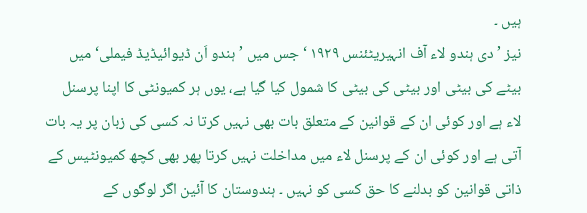ہیں ۔
نیز ’ دی ہندو لاء آف انہیریٹئنس ۱۹۲۹ ‘ جس میں ’ہندو اَن ڈیوائیڈیڈ فیملی‘ میں بیٹے کی بیٹی اور بیٹی کی بیٹی کا شمول کیا گیا ہے، یوں ہر کمیونٹی کا اپنا پرسنل لاء ہے اور کوئی ان کے قوانین کے متعلق بات بھی نہیں کرتا نہ کسی کی زبان پر یہ بات آتی ہے اور کوئی ان کے پرسنل لاء میں مداخلت نہیں کرتا پھر بھی کچھ کمیونٹیس کے ذاتی قوانین کو بدلنے کا حق کسی کو نہیں ۔ ہندوستان کا آئین اگر لوگوں کے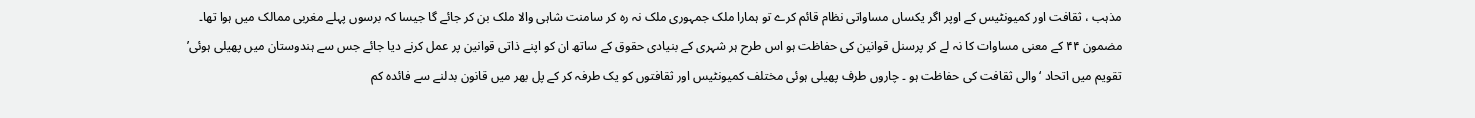مذہب ، ثقافت اور کمیونٹیس کے اوپر اگر یکساں مساواتی نظام قائم کرے تو ہمارا ملک جمہوری ملک نہ رہ کر سامنت شاہی والا ملک بن کر جائے گا جیسا کہ برسوں پہلے مغربی ممالک میں ہوا تھا۔
مضمون ۴۴ کے معنی مساوات کا نہ لے کر پرسنل قوانین کی حفاظت ہو اس طرح ہر شہری کے بنیادی حقوق کے ساتھ ان کو اپنے ذاتی قوانین پر عمل کرنے دیا جائے جس سے ہندوستان میں پھیلی ہوئی’ تقویم میں اتحاد ‘ والی ثقافت کی حفاظت ہو ۔ چاروں طرف پھیلی ہوئی مختلف کمیونٹیس اور ثقافتوں کو یک طرفہ کر کے پل بھر میں قانون بدلنے سے فائدہ کم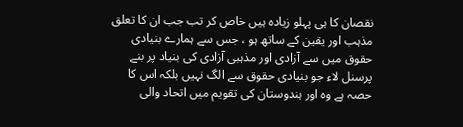نقصان کا ہی پہلو زیادہ ہیں خاص کر تب جب ان کا تعلق مذہب اور یقین کے ساتھ ہو ، جس سے ہمارے بنیادی حقوق میں سے آزادی اور مذہبی آزادی کی بنیاد پر بنے پرسنل لاء جو بنیادی حقوق سے الگ نہیں بلکہ اس کا حصہ ہے وہ اور ہندوستان کی تقویم میں اتحاد والی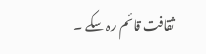ثقافت قائم رہ سکے ۔